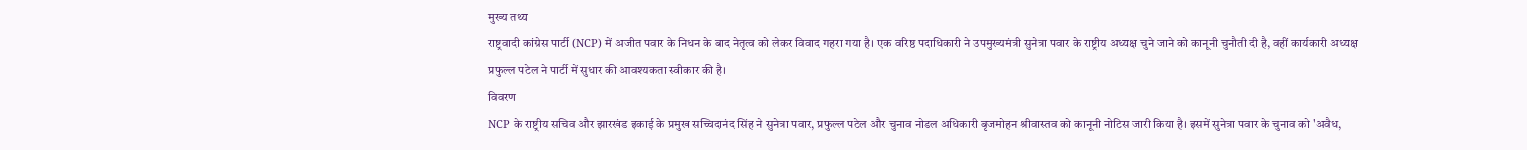मुख्य तथ्य
राष्ट्रवादी कांग्रेस पार्टी (NCP) में अजीत पवार के निधन के बाद नेतृत्व को लेकर विवाद गहरा गया है। एक वरिष्ठ पदाधिकारी ने उपमुख्यमंत्री सुनेत्रा पवार के राष्ट्रीय अध्यक्ष चुने जाने को कानूनी चुनौती दी है, वहीं कार्यकारी अध्यक्ष प्रफुल्ल पटेल ने पार्टी में सुधार की आवश्यकता स्वीकार की है।
विवरण
NCP के राष्ट्रीय सचिव और झारखंड इकाई के प्रमुख सच्चिदानंद सिंह ने सुनेत्रा पवार, प्रफुल्ल पटेल और चुनाव नोडल अधिकारी बृजमोहन श्रीवास्तव को कानूनी नोटिस जारी किया है। इसमें सुनेत्रा पवार के चुनाव को 'अवैध,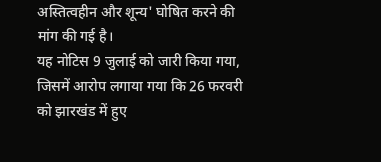अस्तित्वहीन और शून्य' घोषित करने की मांग की गई है।
यह नोटिस 9 जुलाई को जारी किया गया, जिसमें आरोप लगाया गया कि 26 फरवरी को झारखंड में हुए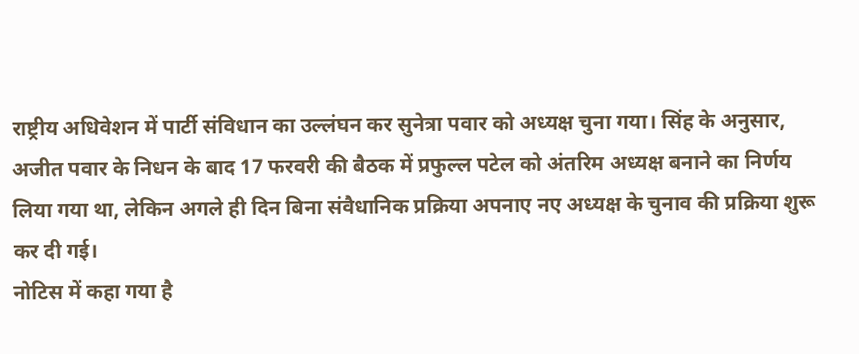राष्ट्रीय अधिवेशन में पार्टी संविधान का उल्लंघन कर सुनेत्रा पवार को अध्यक्ष चुना गया। सिंह के अनुसार, अजीत पवार के निधन के बाद 17 फरवरी की बैठक में प्रफुल्ल पटेल को अंतरिम अध्यक्ष बनाने का निर्णय लिया गया था, लेकिन अगले ही दिन बिना संवैधानिक प्रक्रिया अपनाए नए अध्यक्ष के चुनाव की प्रक्रिया शुरू कर दी गई।
नोटिस में कहा गया है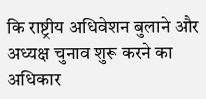कि राष्ट्रीय अधिवेशन बुलाने और अध्यक्ष चुनाव शुरू करने का अधिकार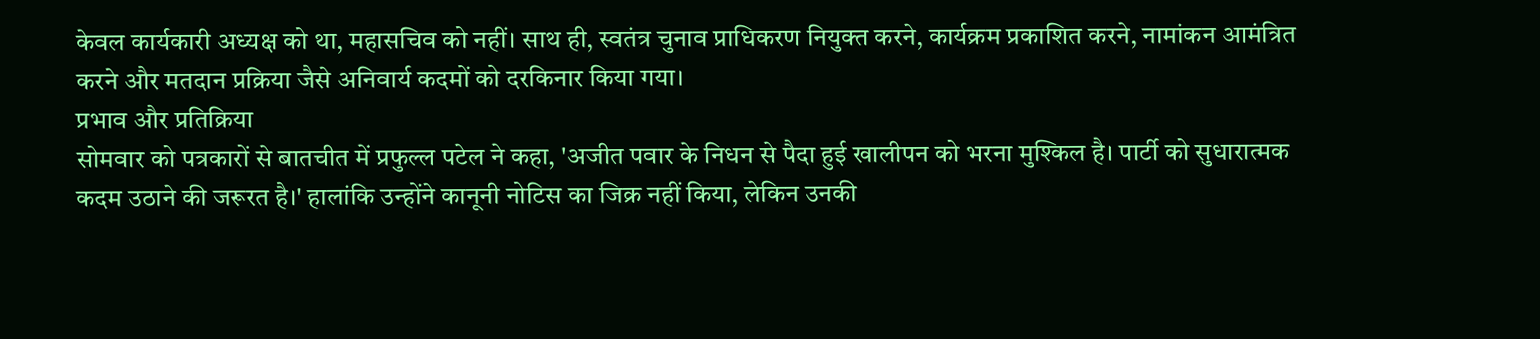केवल कार्यकारी अध्यक्ष को था, महासचिव को नहीं। साथ ही, स्वतंत्र चुनाव प्राधिकरण नियुक्त करने, कार्यक्रम प्रकाशित करने, नामांकन आमंत्रित करने और मतदान प्रक्रिया जैसे अनिवार्य कदमों को दरकिनार किया गया।
प्रभाव और प्रतिक्रिया
सोमवार को पत्रकारों से बातचीत में प्रफुल्ल पटेल ने कहा, 'अजीत पवार के निधन से पैदा हुई खालीपन को भरना मुश्किल है। पार्टी को सुधारात्मक कदम उठाने की जरूरत है।' हालांकि उन्होंने कानूनी नोटिस का जिक्र नहीं किया, लेकिन उनकी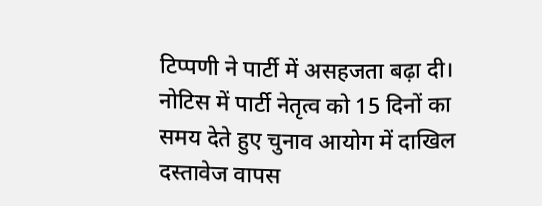टिप्पणी ने पार्टी में असहजता बढ़ा दी।
नोटिस में पार्टी नेतृत्व को 15 दिनों का समय देते हुए चुनाव आयोग में दाखिल दस्तावेज वापस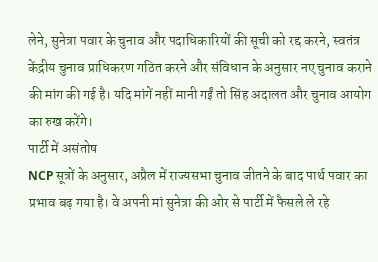लेने, सुनेत्रा पवार के चुनाव और पदाधिकारियों की सूची को रद्द करने, स्वतंत्र केंद्रीय चुनाव प्राधिकरण गठित करने और संविधान के अनुसार नए चुनाव कराने की मांग की गई है। यदि मांगें नहीं मानी गईं तो सिंह अदालत और चुनाव आयोग का रुख करेंगे।
पार्टी में असंतोष
NCP सूत्रों के अनुसार, अप्रैल में राज्यसभा चुनाव जीतने के बाद पार्थ पवार का प्रभाव बढ़ गया है। वे अपनी मां सुनेत्रा की ओर से पार्टी में फैसले ले रहे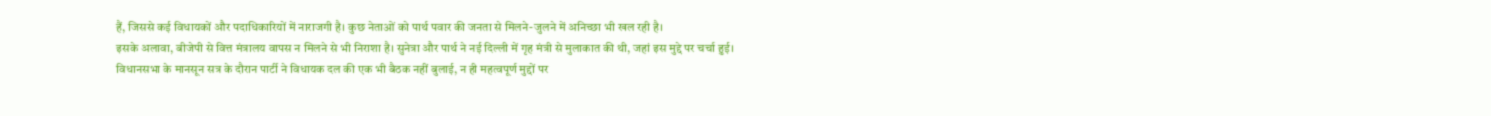हैं, जिससे कई विधायकों और पदाधिकारियों में नाराजगी है। कुछ नेताओं को पार्थ पवार की जनता से मिलने-जुलने में अनिच्छा भी खल रही है।
इसके अलावा, बीजेपी से वित्त मंत्रालय वापस न मिलने से भी निराशा है। सुनेत्रा और पार्थ ने नई दिल्ली में गृह मंत्री से मुलाकात की थी, जहां इस मुद्दे पर चर्चा हुई।
विधानसभा के मानसून सत्र के दौरान पार्टी ने विधायक दल की एक भी बैठक नहीं बुलाई, न ही महत्वपूर्ण मुद्दों पर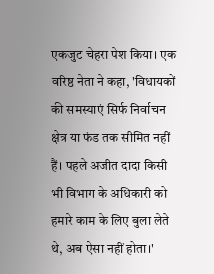एकजुट चेहरा पेश किया। एक वरिष्ठ नेता ने कहा, 'विधायकों की समस्याएं सिर्फ निर्वाचन क्षेत्र या फंड तक सीमित नहीं हैं। पहले अजीत दादा किसी भी विभाग के अधिकारी को हमारे काम के लिए बुला लेते थे, अब ऐसा नहीं होता।'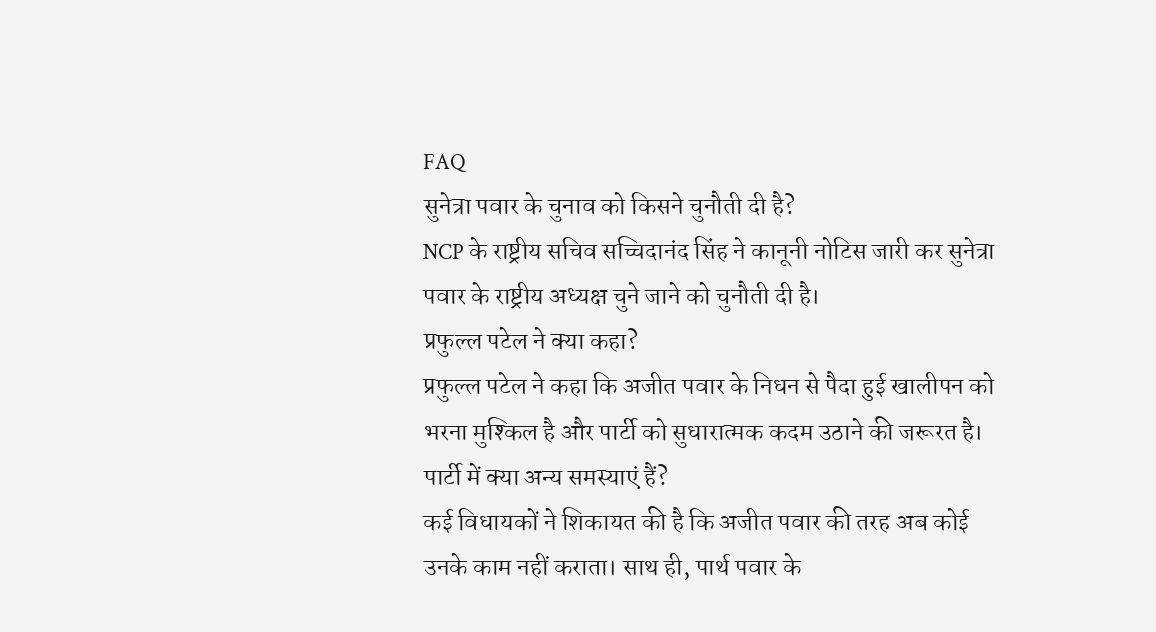FAQ
सुनेत्रा पवार के चुनाव को किसने चुनौती दी है?
NCP के राष्ट्रीय सचिव सच्चिदानंद सिंह ने कानूनी नोटिस जारी कर सुनेत्रा पवार के राष्ट्रीय अध्यक्ष चुने जाने को चुनौती दी है।
प्रफुल्ल पटेल ने क्या कहा?
प्रफुल्ल पटेल ने कहा कि अजीत पवार के निधन से पैदा हुई खालीपन को भरना मुश्किल है और पार्टी को सुधारात्मक कदम उठाने की जरूरत है।
पार्टी में क्या अन्य समस्याएं हैं?
कई विधायकों ने शिकायत की है कि अजीत पवार की तरह अब कोई उनके काम नहीं कराता। साथ ही, पार्थ पवार के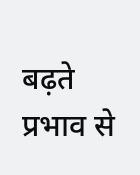बढ़ते प्रभाव से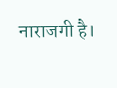नाराजगी है।